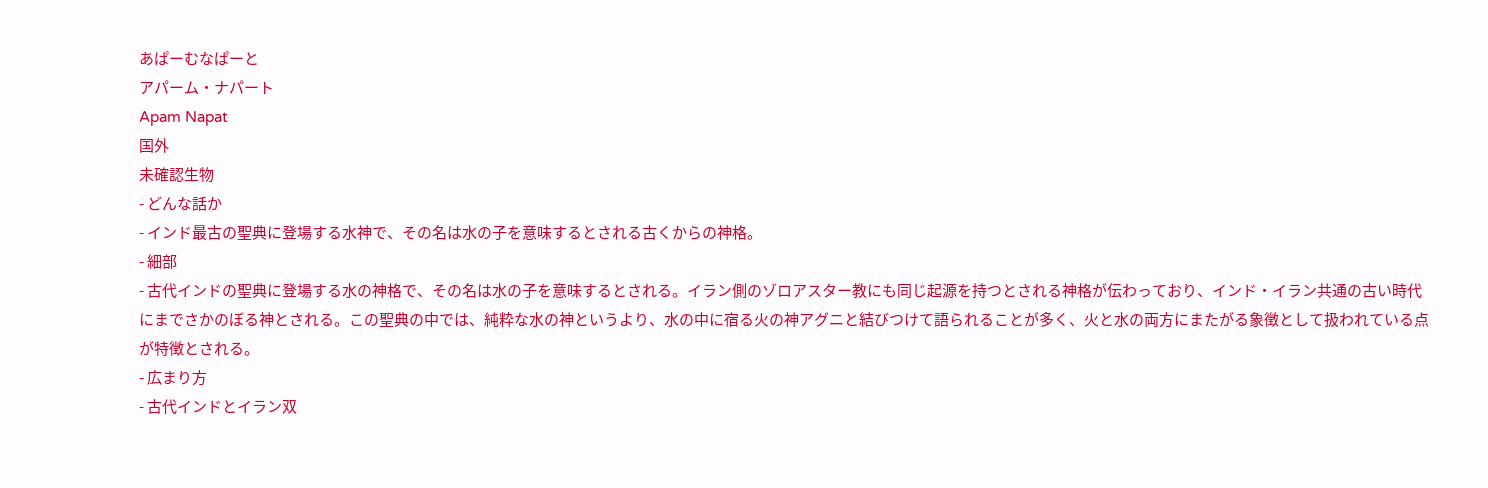あぱーむなぱーと
アパーム・ナパート
Apam Napat
国外
未確認生物
- どんな話か
- インド最古の聖典に登場する水神で、その名は水の子を意味するとされる古くからの神格。
- 細部
- 古代インドの聖典に登場する水の神格で、その名は水の子を意味するとされる。イラン側のゾロアスター教にも同じ起源を持つとされる神格が伝わっており、インド・イラン共通の古い時代にまでさかのぼる神とされる。この聖典の中では、純粋な水の神というより、水の中に宿る火の神アグニと結びつけて語られることが多く、火と水の両方にまたがる象徴として扱われている点が特徴とされる。
- 広まり方
- 古代インドとイラン双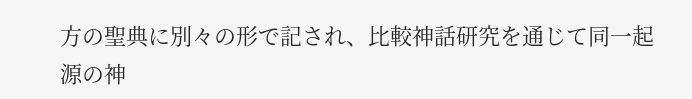方の聖典に別々の形で記され、比較神話研究を通じて同一起源の神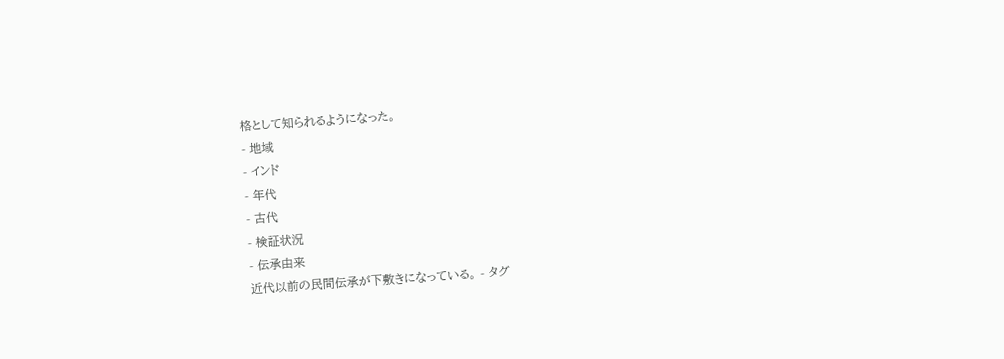格として知られるようになった。
- 地域
- インド
- 年代
- 古代
- 検証状況
- 伝承由来
近代以前の民間伝承が下敷きになっている。 - タグ